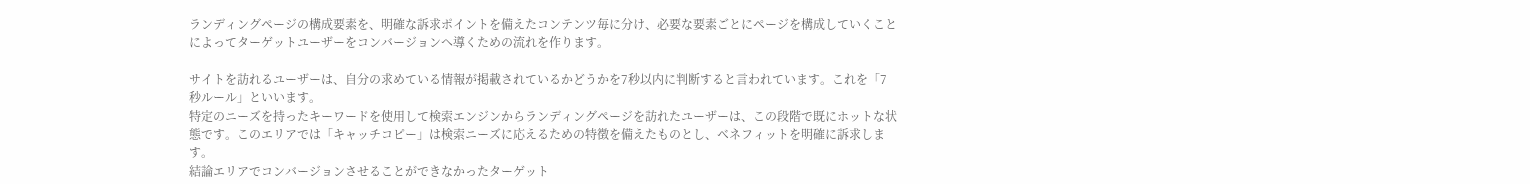ランディングページの構成要素を、明確な訴求ポイントを備えたコンテンツ毎に分け、必要な要素ごとにページを構成していくことによってターゲットユーザーをコンバージョンへ導くための流れを作ります。

サイトを訪れるユーザーは、自分の求めている情報が掲載されているかどうかを7秒以内に判断すると言われています。これを「7秒ルール」といいます。
特定のニーズを持ったキーワードを使用して検索エンジンからランディングページを訪れたユーザーは、この段階で既にホットな状態です。このエリアでは「キャッチコピー」は検索ニーズに応えるための特徴を備えたものとし、ベネフィットを明確に訴求します。
結論エリアでコンバージョンさせることができなかったターゲット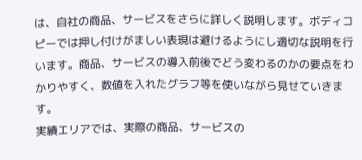は、自社の商品、サービスをさらに詳しく説明します。ボディコピーでは押し付けがましい表現は避けるようにし適切な説明を行います。商品、サービスの導入前後でどう変わるのかの要点をわかりやすく、数値を入れたグラフ等を使いながら見せていきます。
実績エリアでは、実際の商品、サービスの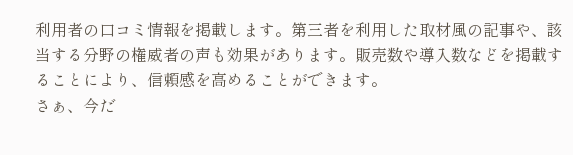利用者の口コミ情報を掲載します。第三者を利用した取材風の記事や、該当する分野の権威者の声も効果があります。販売数や導入数などを掲載することにより、信頼感を高めることができます。
さぁ、今だ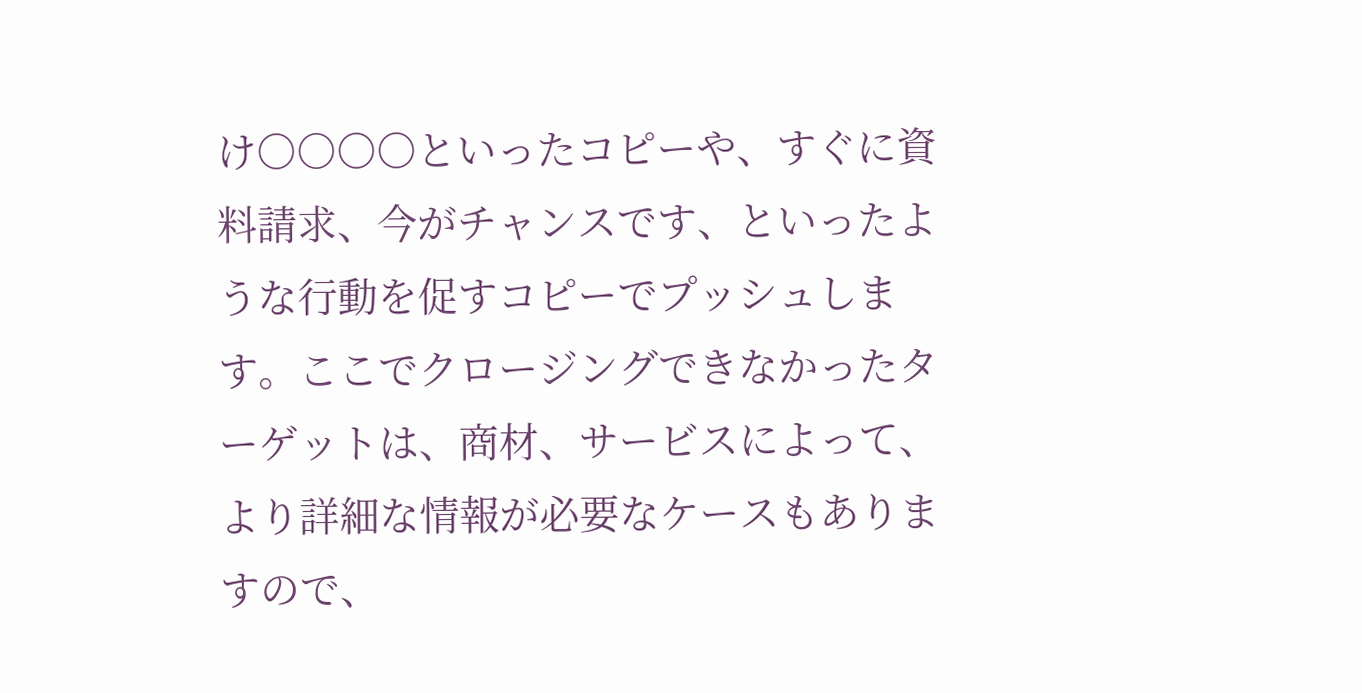け○○○○といったコピーや、すぐに資料請求、今がチャンスです、といったような行動を促すコピーでプッシュします。ここでクロージングできなかったターゲットは、商材、サービスによって、より詳細な情報が必要なケースもありますので、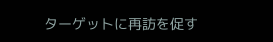ターゲットに再訪を促す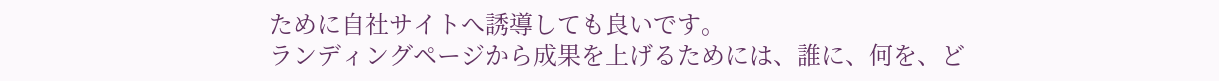ために自社サイトへ誘導しても良いです。
ランディングページから成果を上げるためには、誰に、何を、ど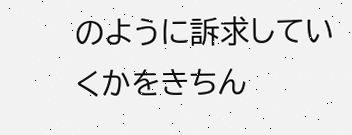のように訴求していくかをきちん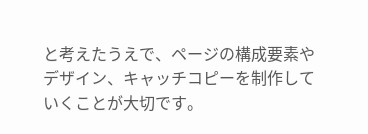と考えたうえで、ページの構成要素やデザイン、キャッチコピーを制作していくことが大切です。